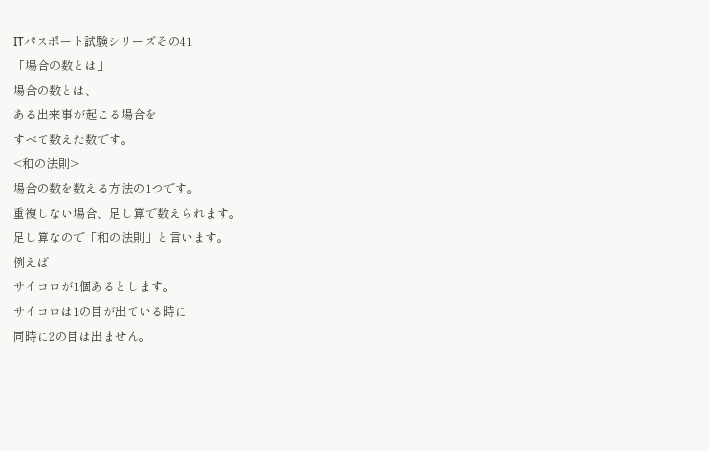ITパスポート試験シリーズその41
「場合の数とは」
場合の数とは、
ある出来事が起こる場合を
すべて数えた数です。
<和の法則>
場合の数を数える方法の1つです。
重複しない場合、足し算で数えられます。
足し算なので「和の法則」と言います。
例えば
サイコロが1個あるとします。
サイコロは1の目が出ている時に
同時に2の目は出ません。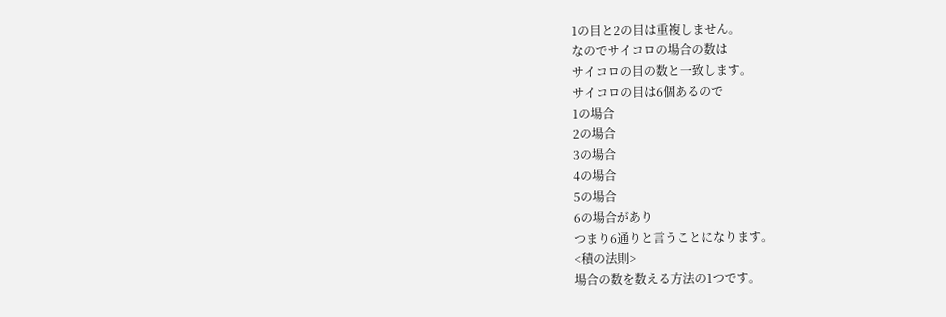1の目と2の目は重複しません。
なのでサイコロの場合の数は
サイコロの目の数と一致します。
サイコロの目は6個あるので
1の場合
2の場合
3の場合
4の場合
5の場合
6の場合があり
つまり6通りと言うことになります。
<積の法則>
場合の数を数える方法の1つです。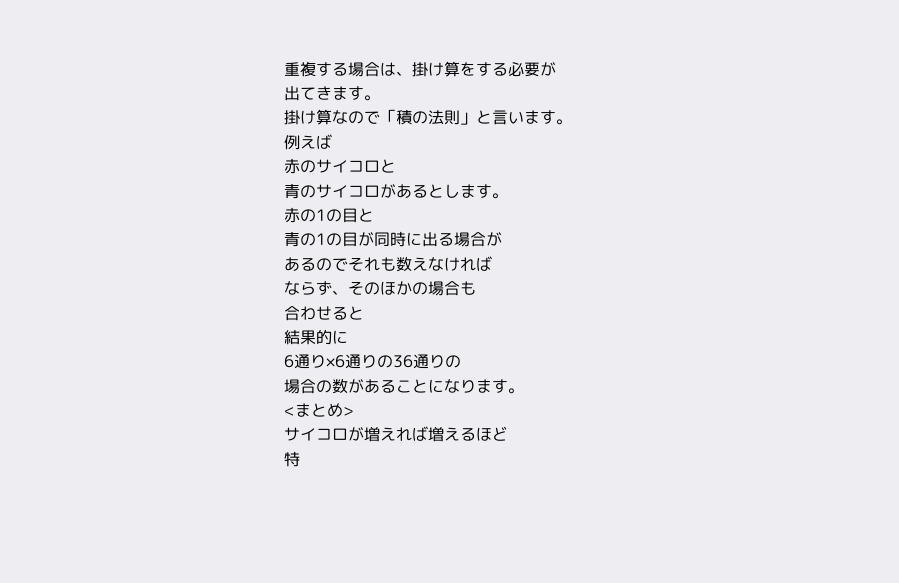重複する場合は、掛け算をする必要が
出てきます。
掛け算なので「積の法則」と言います。
例えば
赤のサイコロと
青のサイコロがあるとします。
赤の1の目と
青の1の目が同時に出る場合が
あるのでそれも数えなければ
ならず、そのほかの場合も
合わせると
結果的に
6通り×6通りの36通りの
場合の数があることになります。
<まとめ>
サイコロが増えれば増えるほど
特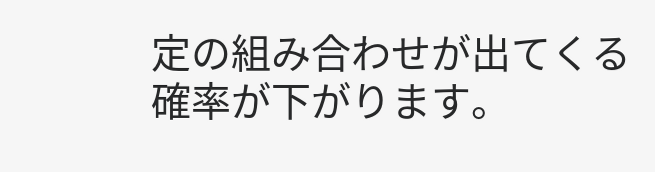定の組み合わせが出てくる
確率が下がります。